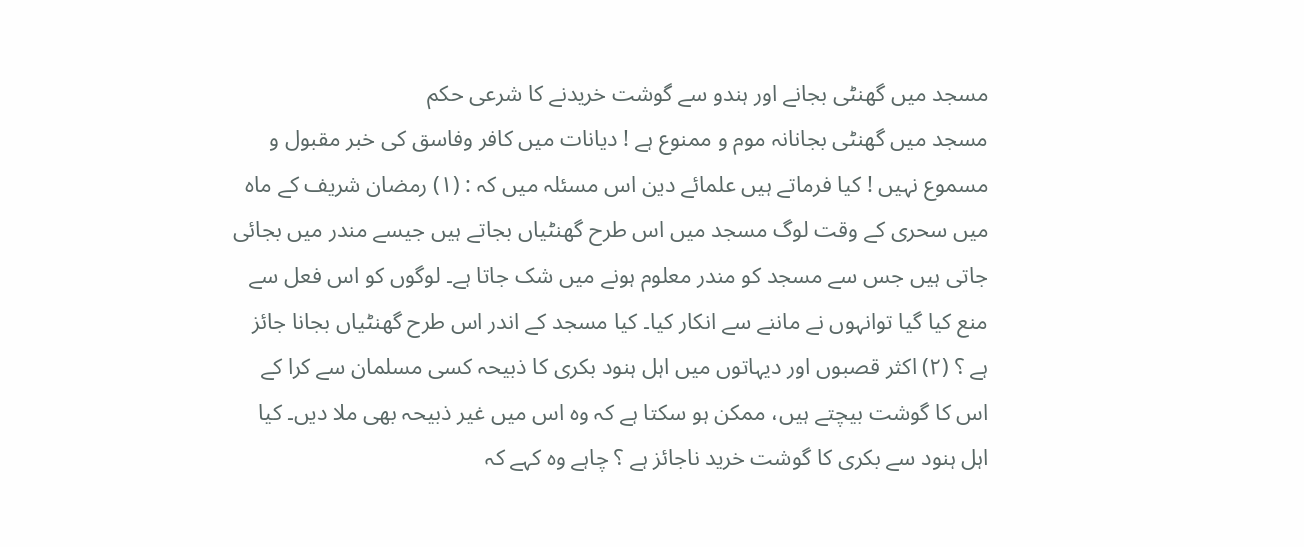مسجد میں گھنٹی بجانے اور ہندو سے گوشت خریدنے کا شرعی حکم
مسجد میں گھنٹی بجانانہ موم و ممنوع ہے ! دیانات میں کافر وفاسق کی خبر مقبول و مسموع نہیں ! کیا فرماتے ہیں علمائے دین اس مسئلہ میں کہ : (۱) رمضان شریف کے ماہ میں سحری کے وقت لوگ مسجد میں اس طرح گھنٹیاں بجاتے ہیں جیسے مندر میں بجائی جاتی ہیں جس سے مسجد کو مندر معلوم ہونے میں شک جاتا ہے۔ لوگوں کو اس فعل سے منع کیا گیا توانہوں نے ماننے سے انکار کیا۔ کیا مسجد کے اندر اس طرح گھنٹیاں بجانا جائز ہے ؟ (۲) اکثر قصبوں اور دیہاتوں میں اہل ہنود بکری کا ذبیحہ کسی مسلمان سے کرا کے اس کا گوشت بیچتے ہیں، ممکن ہو سکتا ہے کہ وہ اس میں غیر ذبیحہ بھی ملا دیں۔ کیا اہل ہنود سے بکری کا گوشت خرید ناجائز ہے ؟ چاہے وہ کہے کہ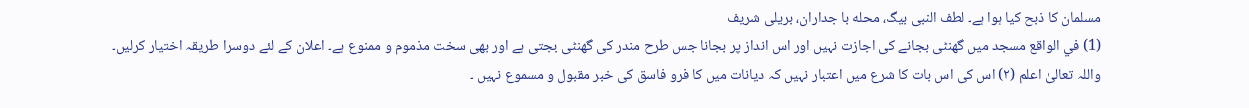مسلمان کا ذبح کیا ہوا ہے۔ لطف النبی بیگ، محله با جداران، بریلی شریف
(1) في الواقع مسجد میں گھنٹی بجانے کی اجازت نہیں اور اس انداز پر بجانا جس طرح مندر کی گھنٹی بجتی ہے اور بھی سخت مذموم و ممنوع ہے۔ اعلان کے لئے دوسرا طریقہ اختیار کرلیں۔ واللہ تعالیٰ اعلم (۲) اس کی اس بات کا شرع میں اعتبار نہیں کہ دیانات میں کا فرو فاسق کی خبر مقبول و مسموع نہیں ۔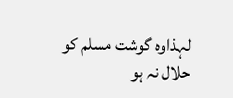لہذاوہ گوشت مسلم کو حلال نہ ہو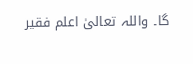گا۔ واللہ تعالیٰ اعلم فقیر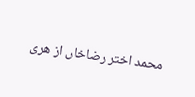محمد اختر رضاخاں از هری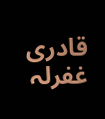قادری غفرلہ